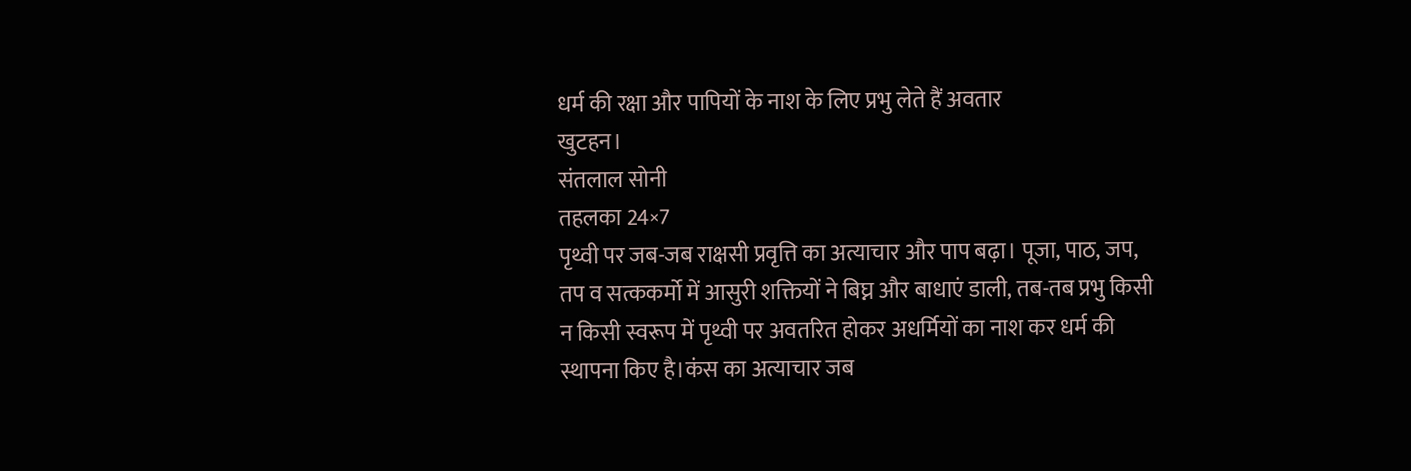धर्म की रक्षा और पापियों के नाश के लिए प्रभु लेते हैं अवतार
खुटहन।
संतलाल सोनी
तहलका 24×7
पृथ्वी पर जब-जब राक्षसी प्रवृत्ति का अत्याचार और पाप बढ़ा। पूजा, पाठ, जप, तप व सत्ककर्मो में आसुरी शक्तियों ने बिघ्न और बाधाएं डाली, तब-तब प्रभु किसी न किसी स्वरूप में पृथ्वी पर अवतरित होकर अधर्मियों का नाश कर धर्म की स्थापना किए है।कंस का अत्याचार जब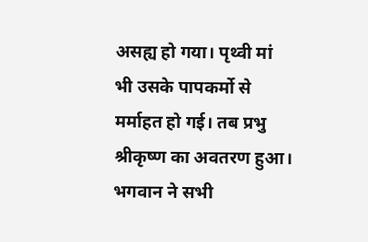असह्य हो गया। पृथ्वी मां भी उसके पापकर्मो से मर्माहत हो गई। तब प्रभु श्रीकृष्ण का अवतरण हुआ। भगवान ने सभी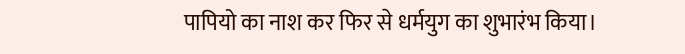पापियो का नाश कर फिर से धर्मयुग का शुभारंभ किया।